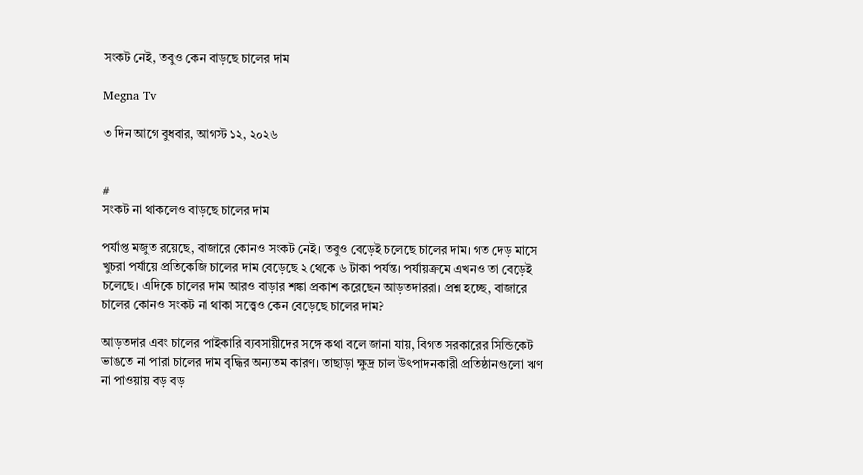সংকট নেই, তবুও কেন বাড়ছে চালের দাম

Megna Tv

৩ দিন আগে বুধবার, আগস্ট ১২, ২০২৬


#
সংকট না থাকলেও বাড়ছে চালের দাম

পর্যাপ্ত মজুত রয়েছে, বাজারে কোনও সংকট নেই। তবুও বেড়েই চলেছে চালের দাম। গত দেড় মাসে খুচরা পর্যায়ে প্রতিকেজি চালের দাম বেড়েছে ২ থেকে ৬ টাকা পর্যন্ত। পর্যায়ক্রমে এখনও তা বেড়েই চলেছে। এদিকে চালের দাম আরও বাড়ার শঙ্কা প্রকাশ করেছেন আড়তদাররা। প্রশ্ন হচ্ছে, বাজারে চালের কোনও সংকট না থাকা সত্ত্বেও কেন বেড়েছে চালের দাম?

আড়তদার এবং চালের পাইকারি ব্যবসায়ীদের সঙ্গে কথা বলে জানা যায়, বিগত সরকারের সিন্ডিকেট ভাঙতে না পারা চালের দাম বৃদ্ধির অন্যতম কারণ। তাছাড়া ক্ষুদ্র চাল উৎপাদনকারী প্রতিষ্ঠানগুলো ঋণ না পাওয়ায় বড় বড়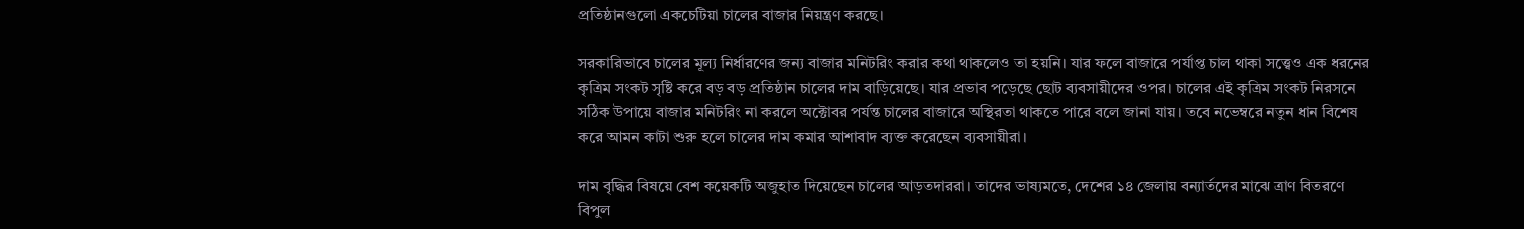প্রতিষ্ঠানগুলো একচেটিয়া চালের বাজার নিয়ন্ত্রণ করছে।

সরকারিভাবে চালের মূল্য নির্ধারণের জন্য বাজার মনিটরিং করার কথা থাকলেও তা হয়নি। যার ফলে বাজারে পর্যাপ্ত চাল থাকা সত্ত্বেও এক ধরনের কৃত্রিম সংকট সৃষ্টি করে বড় বড় প্রতিষ্ঠান চালের দাম বাড়িয়েছে। যার প্রভাব পড়েছে ছোট ব্যবসায়ীদের ওপর। চালের এই কৃত্রিম সংকট নিরসনে সঠিক উপায়ে বাজার মনিটরিং না করলে অক্টোবর পর্যন্ত চালের বাজারে অস্থিরতা থাকতে পারে বলে জানা যায়। তবে নভেম্বরে নতুন ধান বিশেষ করে আমন কাটা শুরু হলে চালের দাম কমার আশাবাদ ব্যক্ত করেছেন ব্যবসায়ীরা।

দাম বৃদ্ধির বিষয়ে বেশ কয়েকটি অজুহাত দিয়েছেন চালের আড়তদাররা। তাদের ভাষ্যমতে, দেশের ১৪ জেলায় বন্যার্তদের মাঝে ত্রাণ বিতরণে বিপুল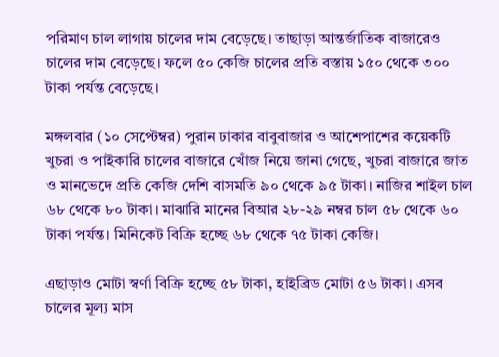পরিমাণ চাল লাগায় চালের দাম বেড়েছে। তাছাড়া আন্তর্জাতিক বাজারেও চালের দাম বেড়েছে। ফলে ৫০ কেজি চালের প্রতি বস্তায় ১৫০ থেকে ৩০০ টাকা পর্যন্ত বেড়েছে।

মঙ্গলবার (১০ সেপ্টেম্বর) পুরান ঢাকার বাবুবাজার ও আশেপাশের কয়েকটি খুচরা ও পাইকারি চালের বাজারে খোঁজ নিয়ে জানা গেছে, খুচরা বাজারে জাত ও মানভেদে প্রতি কেজি দেশি বাসমতি ৯০ থেকে ৯৫ টাকা। নাজির শাইল চাল ৬৮ থেকে ৮০ টাকা। মাঝারি মানের বিআর ২৮-২৯ নম্বর চাল ৫৮ থেকে ৬০ টাকা পর্যন্ত। মিনিকেট বিক্রি হচ্ছে ৬৮ থেকে ৭৫ টাকা কেজি।

এছাড়াও মোটা স্বর্ণা বিক্রি হচ্ছে ৫৮ টাকা, হাইব্রিড মোটা ৫৬ টাকা। এসব চালের মূল্য মাস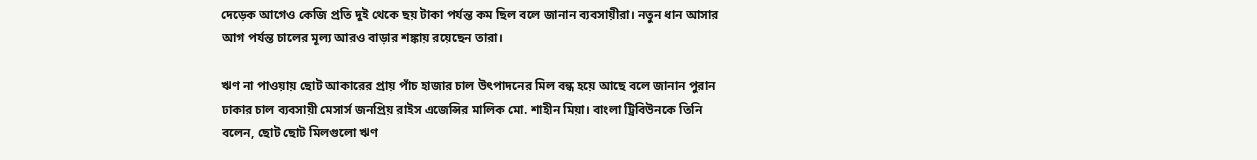দেড়েক আগেও কেজি প্রতি দুই থেকে ছয় টাকা পর্যন্ত কম ছিল বলে জানান ব্যবসায়ীরা। নতুন ধান আসার আগ পর্যন্ত চালের মূল্য আরও বাড়ার শঙ্কায় রয়েছেন তারা।

ঋণ না পাওয়ায় ছোট আকারের প্রায় পাঁচ হাজার চাল উৎপাদনের মিল বন্ধ হয়ে আছে বলে জানান পুরান ঢাকার চাল ব্যবসায়ী মেসার্স জনপ্রিয় রাইস এজেন্সির মালিক মো. শাহীন মিয়া। বাংলা ট্রিবিউনকে তিনি বলেন, ছোট ছোট মিলগুলো ঋণ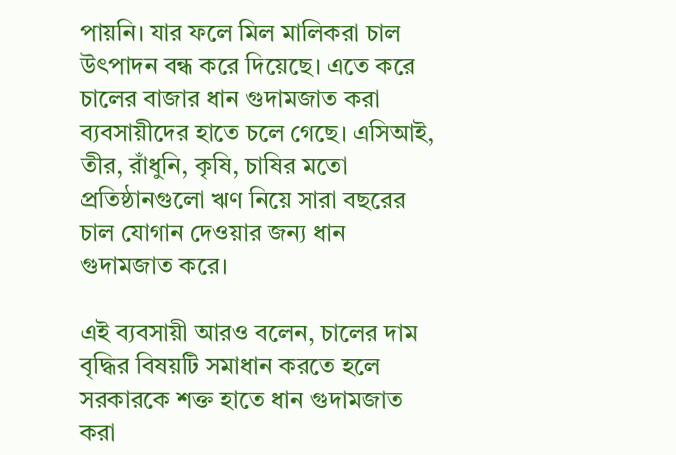পায়নি। যার ফলে মিল মালিকরা চাল উৎপাদন বন্ধ করে দিয়েছে। এতে করে চালের বাজার ধান গুদামজাত করা ব্যবসায়ীদের হাতে চলে গেছে। এসিআই, তীর, রাঁধুনি, কৃষি, চাষির মতো প্রতিষ্ঠানগুলো ঋণ নিয়ে সারা বছরের চাল যোগান দেওয়ার জন্য ধান গুদামজাত করে।

এই ব্যবসায়ী আরও বলেন, চালের দাম বৃদ্ধির বিষয়টি সমাধান করতে হলে সরকারকে শক্ত হাতে ধান গুদামজাত করা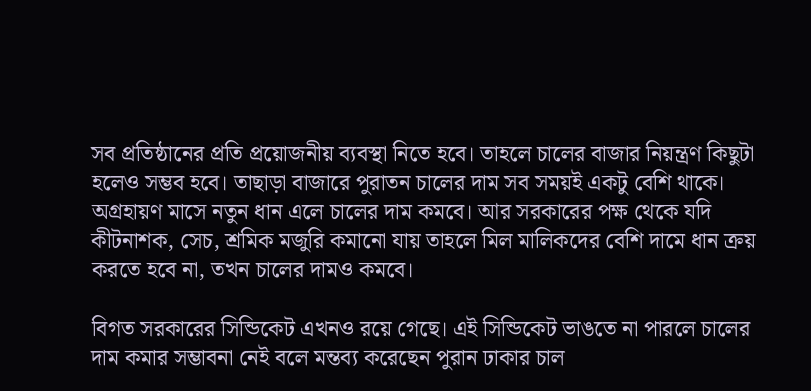সব প্রতিষ্ঠানের প্রতি প্রয়োজনীয় ব্যবস্থা নিতে হবে। তাহলে চালের বাজার নিয়ন্ত্রণ কিছুটা হলেও সম্ভব হবে। তাছাড়া বাজারে পুরাতন চালের দাম সব সময়ই একটু বেশি থাকে। অগ্রহায়ণ মাসে নতুন ধান এলে চালের দাম কমবে। আর সরকারের পক্ষ থেকে যদি কীটনাশক, সেচ, শ্রমিক মজুরি কমানো যায় তাহলে মিল মালিকদের বেশি দামে ধান ক্রয় করতে হবে না, তখন চালের দামও কমবে।

বিগত সরকারের সিন্ডিকেট এখনও রয়ে গেছে। এই সিন্ডিকেট ভাঙতে না পারলে চালের দাম কমার সম্ভাবনা নেই বলে মন্তব্য করেছেন পুরান ঢাকার চাল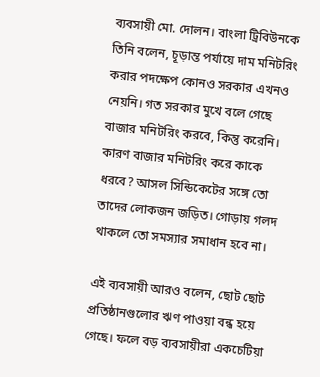ব্যবসায়ী মো. দোলন। বাংলা ট্রিবিউনকে তিনি বলেন, চূড়ান্ত পর্যায়ে দাম মনিটরিং করার পদক্ষেপ কোনও সরকার এখনও নেয়নি। গত সরকার মুখে বলে গেছে বাজার মনিটরিং করবে, কিন্তু করেনি। কারণ বাজার মনিটরিং করে কাকে ধরবে? আসল সিন্ডিকেটের সঙ্গে তো তাদের লোকজন জড়িত। গোড়ায় গলদ থাকলে তো সমস্যার সমাধান হবে না।

এই ব্যবসায়ী আরও বলেন, ছোট ছোট প্রতিষ্ঠানগুলোর ঋণ পাওয়া বন্ধ হয়ে গেছে। ফলে বড় ব্যবসায়ীরা একচেটিয়া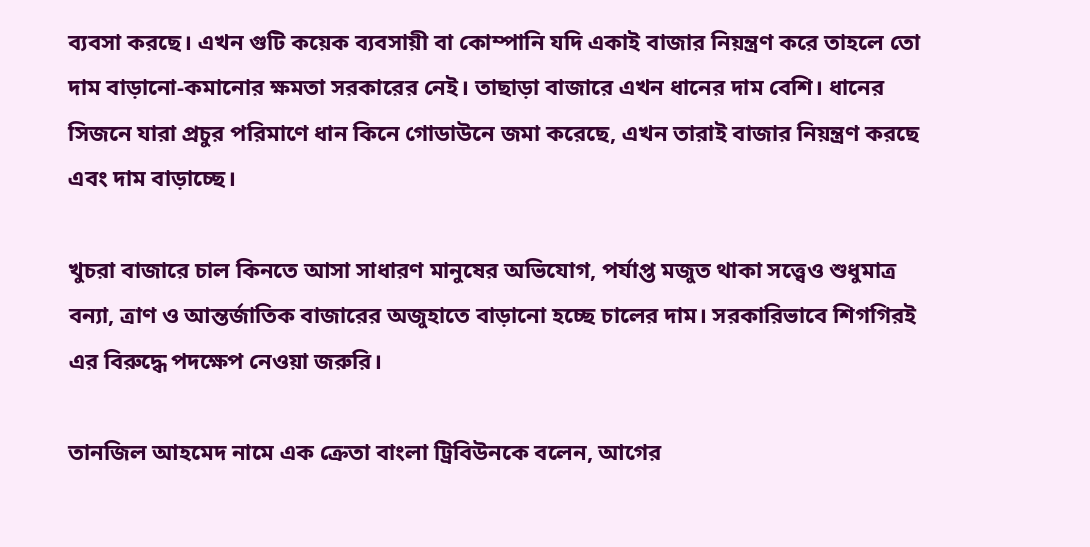ব্যবসা করছে। এখন গুটি কয়েক ব্যবসায়ী বা কোম্পানি যদি একাই বাজার নিয়ন্ত্রণ করে তাহলে তো দাম বাড়ানো-কমানোর ক্ষমতা সরকারের নেই। তাছাড়া বাজারে এখন ধানের দাম বেশি। ধানের সিজনে যারা প্রচুর পরিমাণে ধান কিনে গোডাউনে জমা করেছে, এখন তারাই বাজার নিয়ন্ত্রণ করছে এবং দাম বাড়াচ্ছে।

খুচরা বাজারে চাল কিনতে আসা সাধারণ মানুষের অভিযোগ, পর্যাপ্ত মজুত থাকা সত্ত্বেও শুধুমাত্র বন্যা, ত্রাণ ও আন্তর্জাতিক বাজারের অজুহাতে বাড়ানো হচ্ছে চালের দাম। সরকারিভাবে শিগগিরই এর বিরুদ্ধে পদক্ষেপ নেওয়া জরুরি।

তানজিল আহমেদ নামে এক ক্রেতা বাংলা ট্রিবিউনকে বলেন, আগের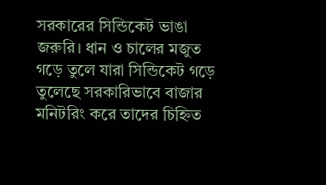সরকারের সিন্ডিকেট ভাঙা জরুরি। ধান ও চালের মজুত গড়ে তুলে যারা সিন্ডিকেট গড়ে তুলেছে সরকারিভাবে বাজার মনিটরিং করে তাদের চিহ্নিত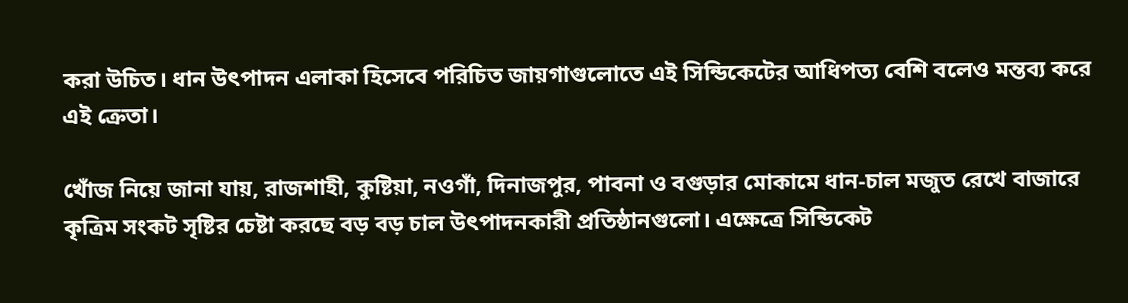করা উচিত। ধান উৎপাদন এলাকা হিসেবে পরিচিত জায়গাগুলোতে এই সিন্ডিকেটের আধিপত্য বেশি বলেও মন্তব্য করে এই ক্রেতা।

খোঁজ নিয়ে জানা যায়, রাজশাহী, কুষ্টিয়া, নওগাঁ, দিনাজপুর, পাবনা ও বগুড়ার মোকামে ধান-চাল মজুত রেখে বাজারে কৃত্রিম সংকট সৃষ্টির চেষ্টা করছে বড় বড় চাল উৎপাদনকারী প্রতিষ্ঠানগুলো। এক্ষেত্রে সিন্ডিকেট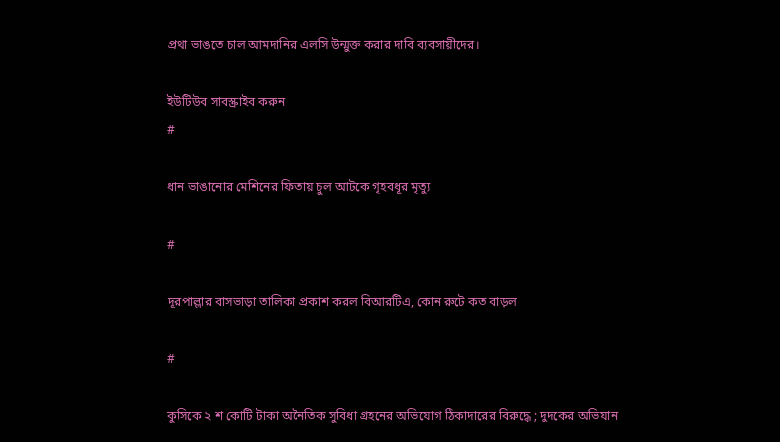প্রথা ভাঙতে চাল আমদানির এলসি উন্মুক্ত করার দাবি ব্যবসায়ীদের।

ইউটিউব সাবস্ক্রাইব করুন
#

ধান ভাঙানোর মেশিনের ফিতায় চুল আটকে গৃহবধূর মৃত্যু

#

দূরপাল্লার বাসভাড়া তালিকা প্রকাশ করল বিআরটিএ, কোন রুটে কত বাড়ল

#

কুসিকে ২ শ কোটি টাকা অনৈতিক সুবিধা গ্রহনের অভিযোগ ঠিকাদারের বিরুদ্ধে ; দুদকের অভিযান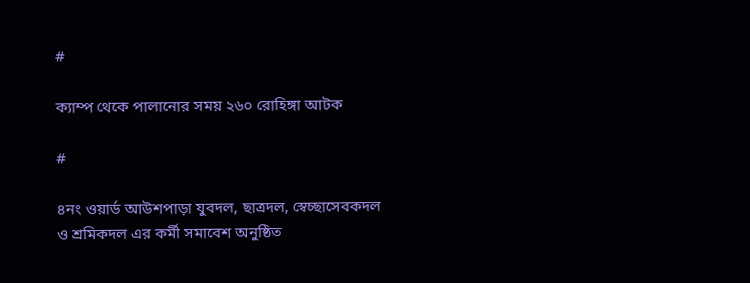#

ক্যাম্প থেকে পালানোর সময় ২৬০ রোহিঙ্গা আটক

#

৪নং ওয়ার্ড আউশপাড়া যুবদল, ছাত্রদল, স্বেচ্ছাসেবকদল ও শ্রমিকদল এর কর্মী সমাবেশ অনুষ্ঠিত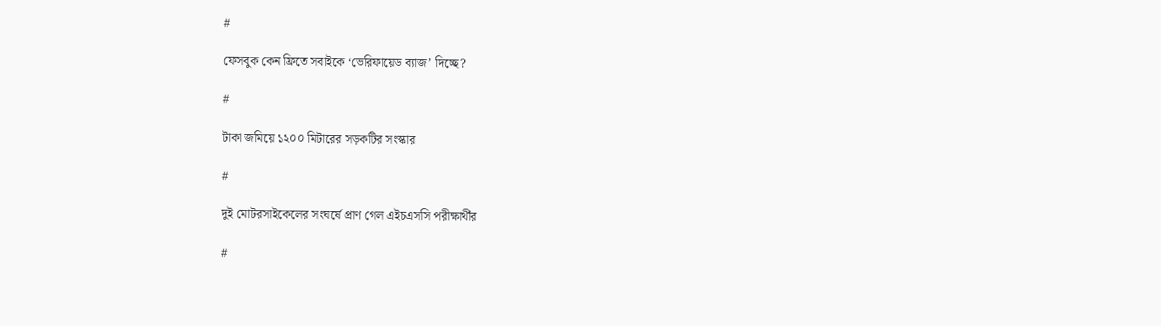#

ফেসবুক কেন ফ্রিতে সবাইকে ‘ভেরিফায়েড ব্যাজ’ দিচ্ছে?

#

টাকা জমিয়ে ১২০০ মিটারের সড়কটির সংস্কার

#

দুই মোটরসাইকেলের সংঘর্ষে প্রাণ গেল এইচএসসি পরীক্ষার্থীর

#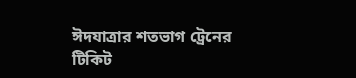ঈদযাত্রার শতভাগ ট্রেনের টিকিট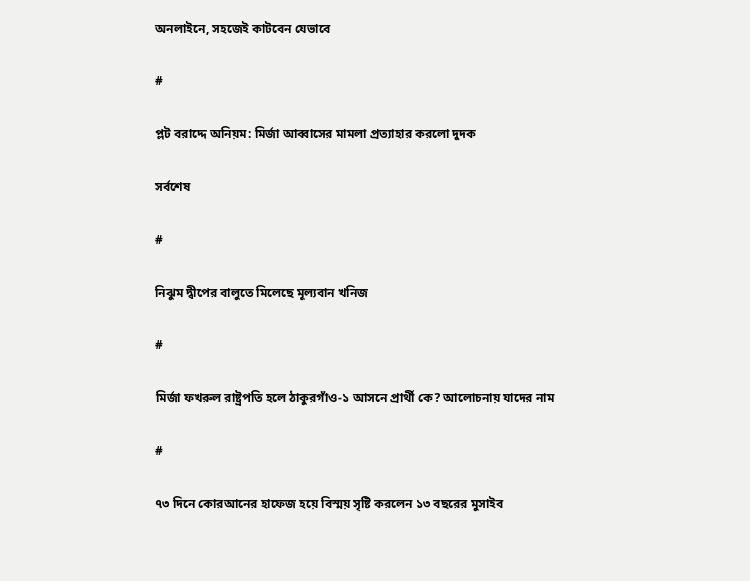অনলাইনে, সহজেই কাটবেন যেভাবে

#

প্লট বরাদ্দে অনিয়ম: মির্জা আব্বাসের মামলা প্রত্যাহার করলো দুদক

সর্বশেষ

#

নিঝুম দ্বীপের বালুতে মিলেছে মূল্যবান খনিজ

#

মির্জা ফখরুল রাষ্ট্রপতি হলে ঠাকুরগাঁও-১ আসনে প্রার্থী কে? আলোচনায় যাদের নাম

#

৭৩ দিনে কোরআনের হাফেজ হয়ে বিস্ময় সৃষ্টি করলেন ১৩ বছরের মুসাইব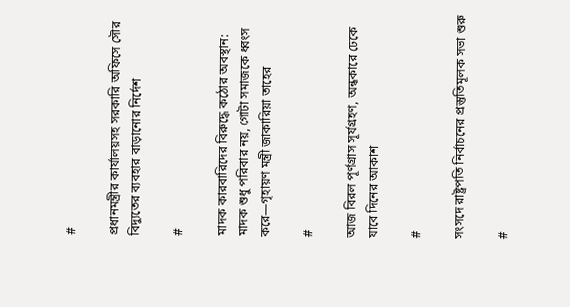#

প্রধানমন্ত্রীর কার্যালয়সহ সরকারি অফিসে সৌর বিদ্যুতের ব্যবহার বাড়ানোর নির্দেশ

#

মাদক কারবারিদের বিরুদ্ধে কঠোর অবস্থান: মাদক শুধু পরিবার নয়, গোটা সমাজকে ধ্বংস করে—গৃহায়ণ মন্ত্রী জাকারিয়া তাহের

#

আজ বিরল পূর্ণগ্রাস সূর্যগ্রহণ, অন্ধকারে ঢেকে যাবে দিনের আকাশ

#

সংসদে রাষ্ট্রপতি নির্বাচনের প্রস্তুতিমূলক সভা শুরু

#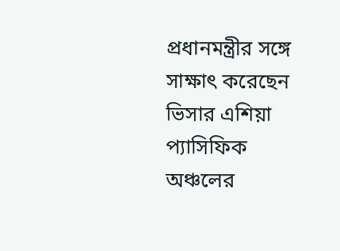প্রধানমন্ত্রীর সঙ্গে সাক্ষাৎ করেছেন ভিসার এশিয়া প্যাসিফিক অঞ্চলের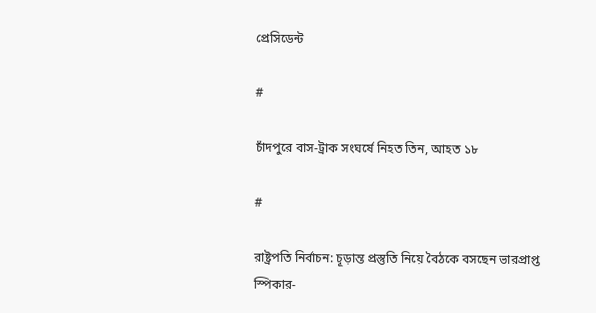প্রেসিডেন্ট

#

চাঁদপুরে বাস-ট্রাক সংঘর্ষে নিহত তিন, আহত ১৮

#

রাষ্ট্রপতি নির্বাচন: চূড়ান্ত প্রস্তুতি নিয়ে বৈঠকে বসছেন ভারপ্রাপ্ত স্পিকার-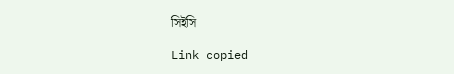সিইসি

Link copied